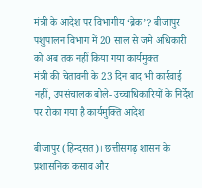मंत्री के आदेश पर विभागीय ‘ब्रेक’? बीजापुर पशुपालन विभाग में 20 साल से जमे अधिकारी को अब तक नहीं किया गया कार्यमुक्त
मंत्री की चेतावनी के 23 दिन बाद भी कार्रवाई नहीं, उपसंचालक बोले- उच्चाधिकारियों के निर्देश पर रोका गया है कार्यमुक्ति आदेश

बीजापुर (हिन्दसत)। छत्तीसगढ़ शासन के प्रशासनिक कसाव और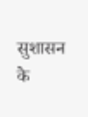सुशासन के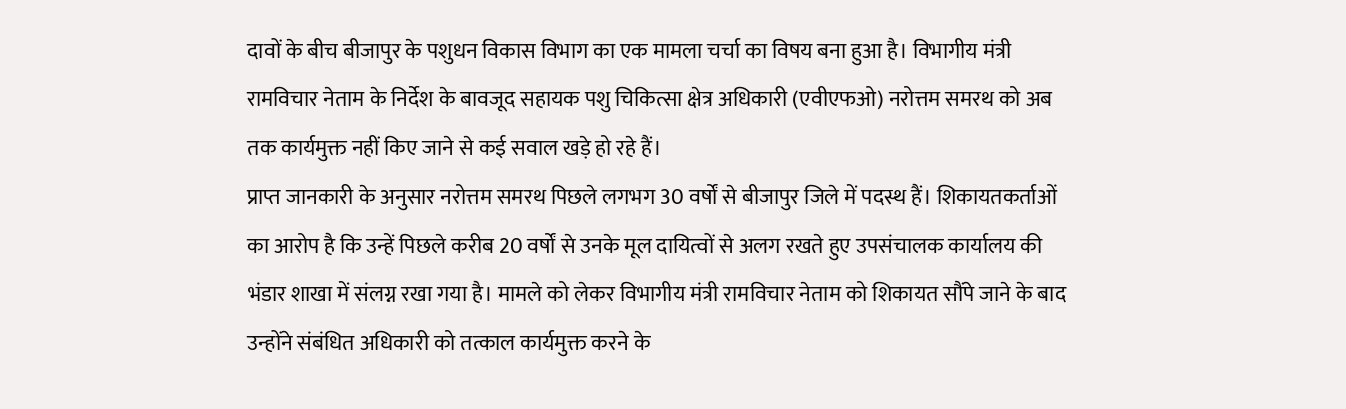दावों के बीच बीजापुर के पशुधन विकास विभाग का एक मामला चर्चा का विषय बना हुआ है। विभागीय मंत्री रामविचार नेताम के निर्देश के बावजूद सहायक पशु चिकित्सा क्षेत्र अधिकारी (एवीएफओ) नरोत्तम समरथ को अब तक कार्यमुक्त नहीं किए जाने से कई सवाल खड़े हो रहे हैं।
प्राप्त जानकारी के अनुसार नरोत्तम समरथ पिछले लगभग 30 वर्षों से बीजापुर जिले में पदस्थ हैं। शिकायतकर्ताओं का आरोप है कि उन्हें पिछले करीब 20 वर्षों से उनके मूल दायित्वों से अलग रखते हुए उपसंचालक कार्यालय की भंडार शाखा में संलग्न रखा गया है। मामले को लेकर विभागीय मंत्री रामविचार नेताम को शिकायत सौंपे जाने के बाद उन्होंने संबंधित अधिकारी को तत्काल कार्यमुक्त करने के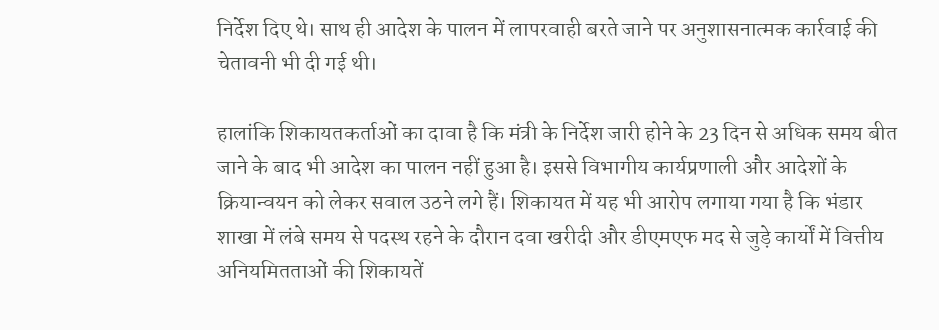निर्देश दिए थे। साथ ही आदेश के पालन में लापरवाही बरते जाने पर अनुशासनात्मक कार्रवाई की चेतावनी भी दी गई थी।

हालांकि शिकायतकर्ताओं का दावा है कि मंत्री के निर्देश जारी होने के 23 दिन से अधिक समय बीत जाने के बाद भी आदेश का पालन नहीं हुआ है। इससे विभागीय कार्यप्रणाली और आदेशों के क्रियान्वयन को लेकर सवाल उठने लगे हैं। शिकायत में यह भी आरोप लगाया गया है कि भंडार शाखा में लंबे समय से पदस्थ रहने के दौरान दवा खरीदी और डीएमएफ मद से जुड़े कार्यों में वित्तीय अनियमितताओं की शिकायतें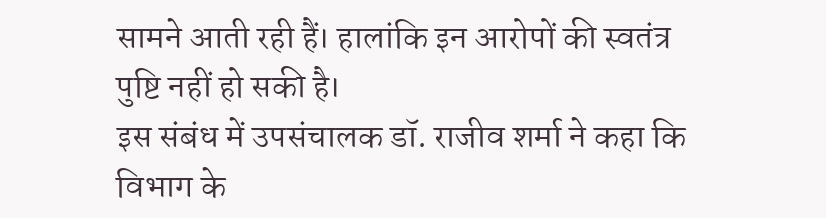सामने आती रही हैं। हालांकि इन आरोपों की स्वतंत्र पुष्टि नहीं हो सकी है।
इस संबंध में उपसंचालक डॉ. राजीव शर्मा ने कहा कि विभाग के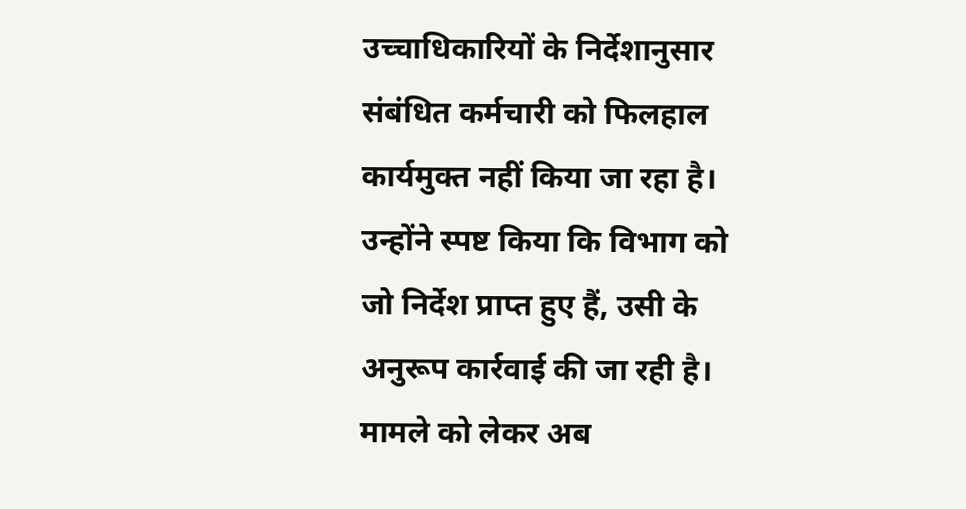उच्चाधिकारियों के निर्देशानुसार संबंधित कर्मचारी को फिलहाल कार्यमुक्त नहीं किया जा रहा है। उन्होंने स्पष्ट किया कि विभाग को जो निर्देश प्राप्त हुए हैं, उसी के अनुरूप कार्रवाई की जा रही है।
मामले को लेकर अब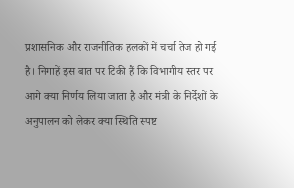प्रशासनिक और राजनीतिक हलकों में चर्चा तेज हो गई है। निगाहें इस बात पर टिकी हैं कि विभागीय स्तर पर आगे क्या निर्णय लिया जाता है और मंत्री के निर्देशों के अनुपालन को लेकर क्या स्थिति स्पष्ट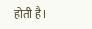होती है।